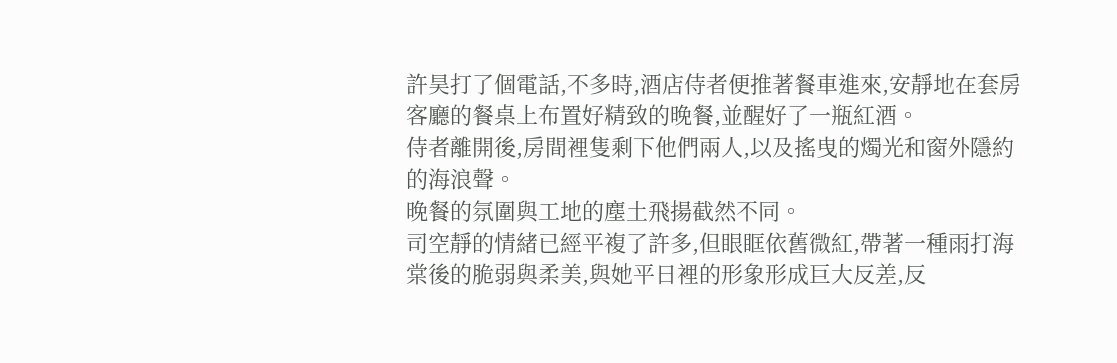許昊打了個電話,不多時,酒店侍者便推著餐車進來,安靜地在套房客廳的餐桌上布置好精致的晚餐,並醒好了一瓶紅酒。
侍者離開後,房間裡隻剩下他們兩人,以及搖曳的燭光和窗外隱約的海浪聲。
晚餐的氛圍與工地的塵土飛揚截然不同。
司空靜的情緒已經平複了許多,但眼眶依舊微紅,帶著一種雨打海棠後的脆弱與柔美,與她平日裡的形象形成巨大反差,反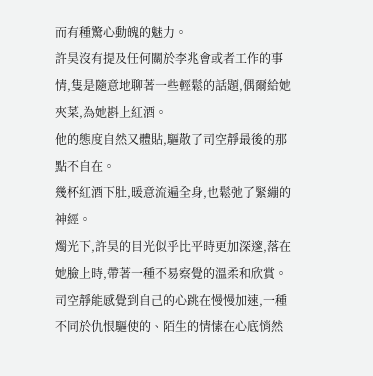而有種驚心動魄的魅力。
許昊沒有提及任何關於李兆會或者工作的事情,隻是隨意地聊著一些輕鬆的話題,偶爾給她夾菜,為她斟上紅酒。
他的態度自然又體貼,驅散了司空靜最後的那點不自在。
幾杯紅酒下肚,暖意流遍全身,也鬆弛了緊繃的神經。
燭光下,許昊的目光似乎比平時更加深邃,落在她臉上時,帶著一種不易察覺的溫柔和欣賞。
司空靜能感覺到自己的心跳在慢慢加速,一種不同於仇恨驅使的、陌生的情愫在心底悄然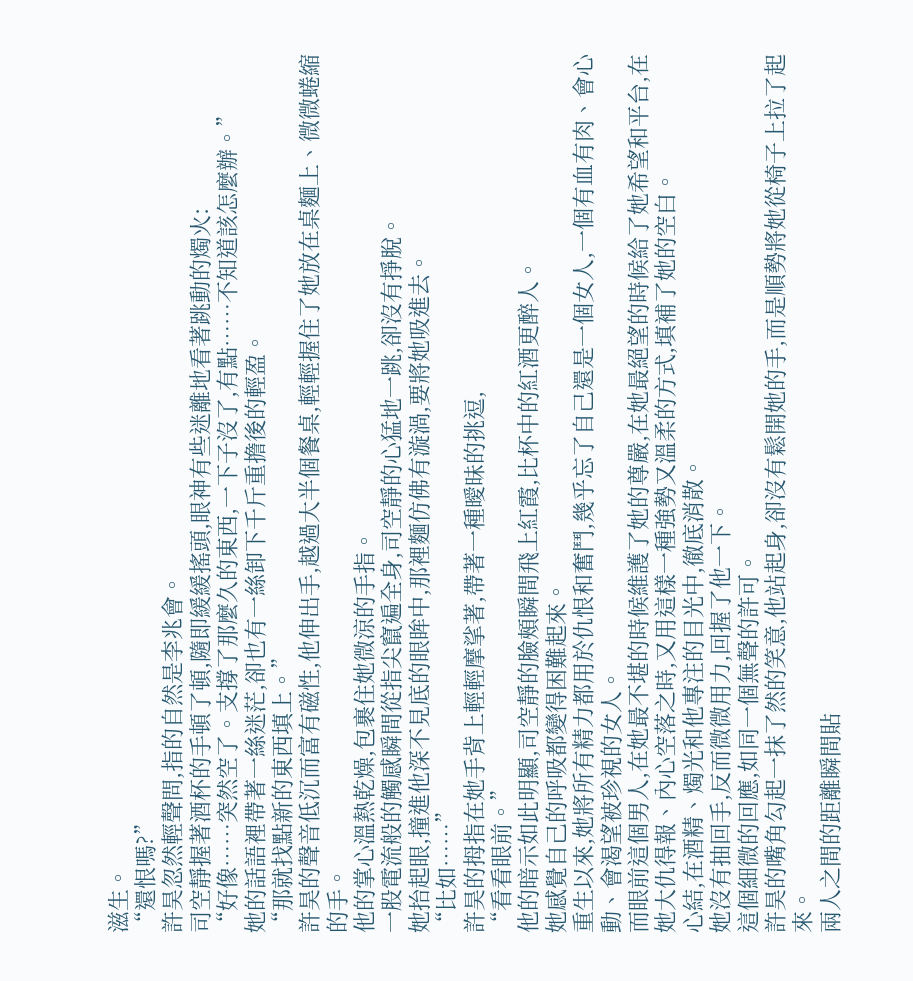滋生。
“還恨嗎?”
許昊忽然輕聲問,指的自然是李兆會。
司空靜握著酒杯的手頓了頓,隨即緩緩搖頭,眼神有些迷離地看著跳動的燭火:
“好像……突然空了。支撐了那麼久的東西,一下子沒了,有點……不知道該怎麼辦。”
她的話語裡帶著一絲迷茫,卻也有一絲卸下千斤重擔後的輕盈。
“那就找點新的東西填上。”
許昊的聲音低沉而富有磁性,他伸出手,越過大半個餐桌,輕輕握住了她放在桌麵上、微微蜷縮的手。
他的掌心溫熱乾燥,包裹住她微涼的手指。
一股電流般的觸感瞬間從指尖竄遍全身,司空靜的心猛地一跳,卻沒有掙脫。
她抬起眼,撞進他深不見底的眼眸中,那裡麵仿佛有漩渦,要將她吸進去。
“比如……”
許昊的拇指在她手背上輕輕摩挲著,帶著一種曖昧的挑逗,
“看看眼前。”
他的暗示如此明顯,司空靜的臉頰瞬間飛上紅霞,比杯中的紅酒更醉人。
她感覺自己的呼吸都變得困難起來。
重生以來,她將所有精力都用於仇恨和奮鬥,幾乎忘了自己還是一個女人,一個有血有肉、會心動、會渴望被珍視的女人。
而眼前這個男人,在她最不堪的時候維護了她的尊嚴,在她最絕望的時候給了她希望和平台,在她大仇得報、內心空落之時,又用這樣一種強勢又溫柔的方式,填補了她的空白。
心結,在酒精、燭光和他專注的目光中,徹底消散。
她沒有抽回手,反而微微用力,回握了他一下。
這個細微的回應,如同一個無聲的許可。
許昊的嘴角勾起一抹了然的笑意,他站起身,卻沒有鬆開她的手,而是順勢將她從椅子上拉了起來。
兩人之間的距離瞬間貼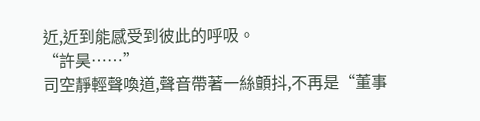近,近到能感受到彼此的呼吸。
“許昊……”
司空靜輕聲喚道,聲音帶著一絲顫抖,不再是“董事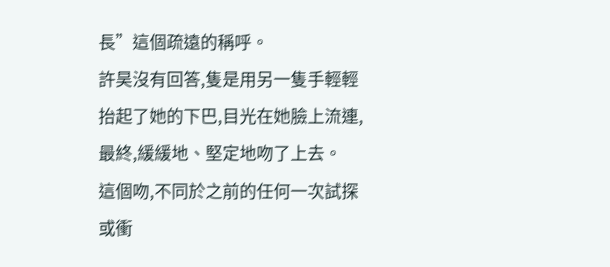長”這個疏遠的稱呼。
許昊沒有回答,隻是用另一隻手輕輕抬起了她的下巴,目光在她臉上流連,最終,緩緩地、堅定地吻了上去。
這個吻,不同於之前的任何一次試探或衝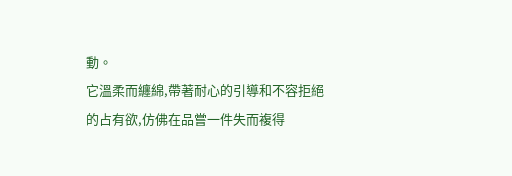動。
它溫柔而纏綿,帶著耐心的引導和不容拒絕的占有欲,仿佛在品嘗一件失而複得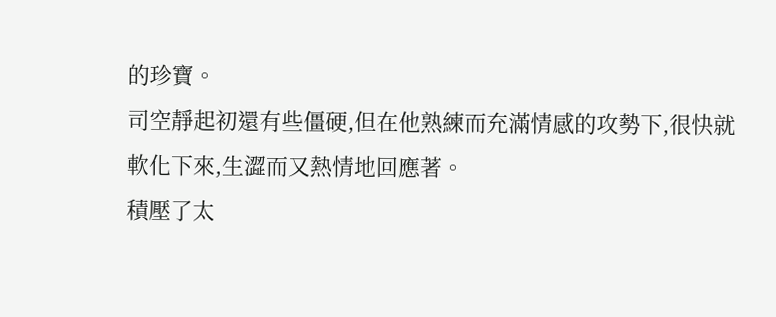的珍寶。
司空靜起初還有些僵硬,但在他熟練而充滿情感的攻勢下,很快就軟化下來,生澀而又熱情地回應著。
積壓了太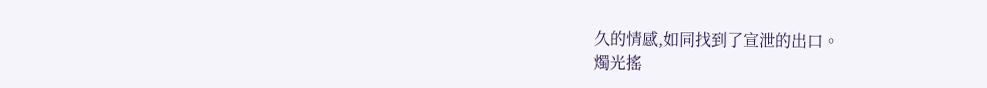久的情感,如同找到了宣泄的出口。
燭光搖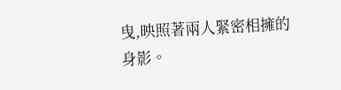曳,映照著兩人緊密相擁的身影。